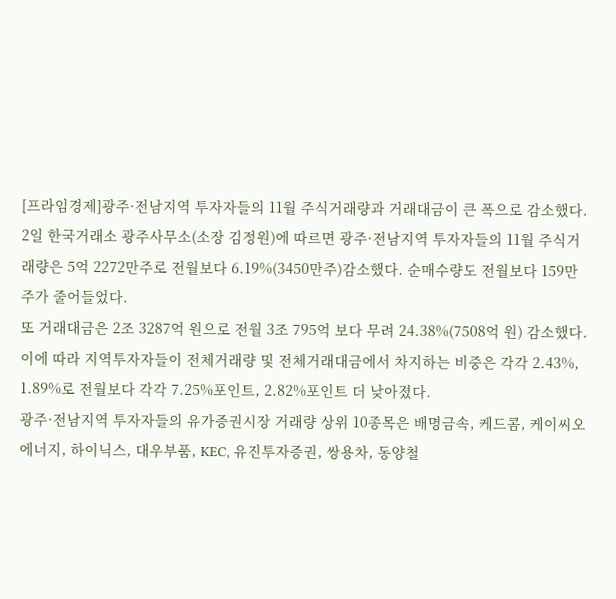[프라임경제]광주·전남지역 투자자들의 11월 주식거래량과 거래대금이 큰 폭으로 감소했다.
2일 한국거래소 광주사무소(소장 김정원)에 따르면 광주·전남지역 투자자들의 11월 주식거래량은 5억 2272만주로 전월보다 6.19%(3450만주)감소했다. 순매수량도 전월보다 159만주가 줄어들었다.
또 거래대금은 2조 3287억 원으로 전월 3조 795억 보다 무려 24.38%(7508억 원) 감소했다.
이에 따라 지역투자자들이 전체거래량 및 전체거래대금에서 차지하는 비중은 각각 2.43%, 1.89%로 전월보다 각각 7.25%포인트, 2.82%포인트 더 낮아졌다.
광주·전남지역 투자자들의 유가증권시장 거래량 상위 10종목은 배명금속, 케드콤, 케이씨오에너지, 하이닉스, 대우부품, KEC, 유진투자증권, 쌍용차, 동양철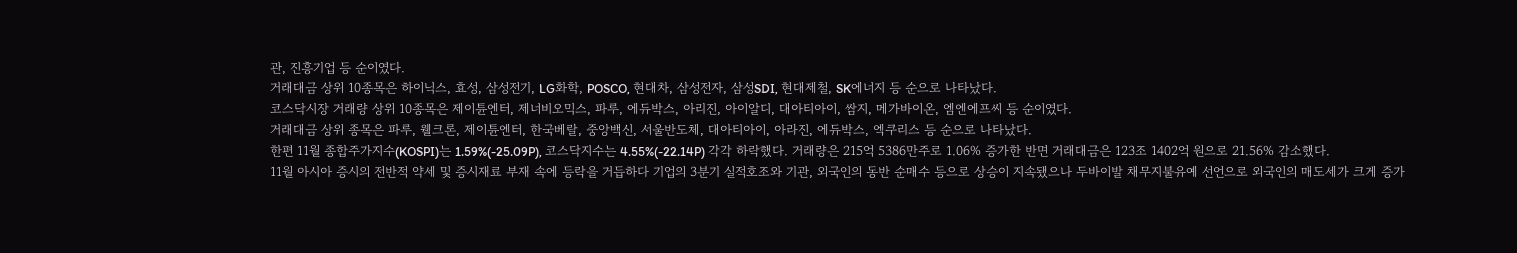관, 진흥기업 등 순이였다.
거래대금 상위 10종목은 하이닉스, 효성, 삼성전기, LG화학, POSCO, 현대차, 삼성전자, 삼성SDI, 현대제철, SK에너지 등 순으로 나타났다.
코스닥시장 거래량 상위 10종목은 제이튠엔터, 제너비오믹스, 파루, 에듀박스, 아리진, 아이알디, 대아티아이, 쌈지, 메가바이온, 엠엔에프씨 등 순이였다.
거래대금 상위 종목은 파루, 웰크론, 제이튠엔터, 한국베랄, 중앙백신, 서울반도체, 대아티아이, 아라진, 에듀박스, 엑쿠리스 등 순으로 나타났다.
한편 11월 종합주가지수(KOSPI)는 1.59%(-25.09P), 코스닥지수는 4.55%(-22.14P) 각각 하락했다. 거래량은 215억 5386만주로 1.06% 증가한 반면 거래대금은 123조 1402억 원으로 21.56% 감소했다.
11월 아시아 증시의 전반적 약세 및 증시재료 부재 속에 등락을 거듭하다 기업의 3분기 실적호조와 기관, 외국인의 동반 순매수 등으로 상승이 지속됐으나 두바이발 채무지불유예 선언으로 외국인의 매도세가 크게 증가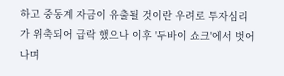하고 중동계 자금이 유출될 것이란 우려로 투자심리가 위축되어 급락 했으나 이후 '두바이 쇼크'에서 벗어나며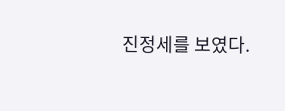진정세를 보였다.